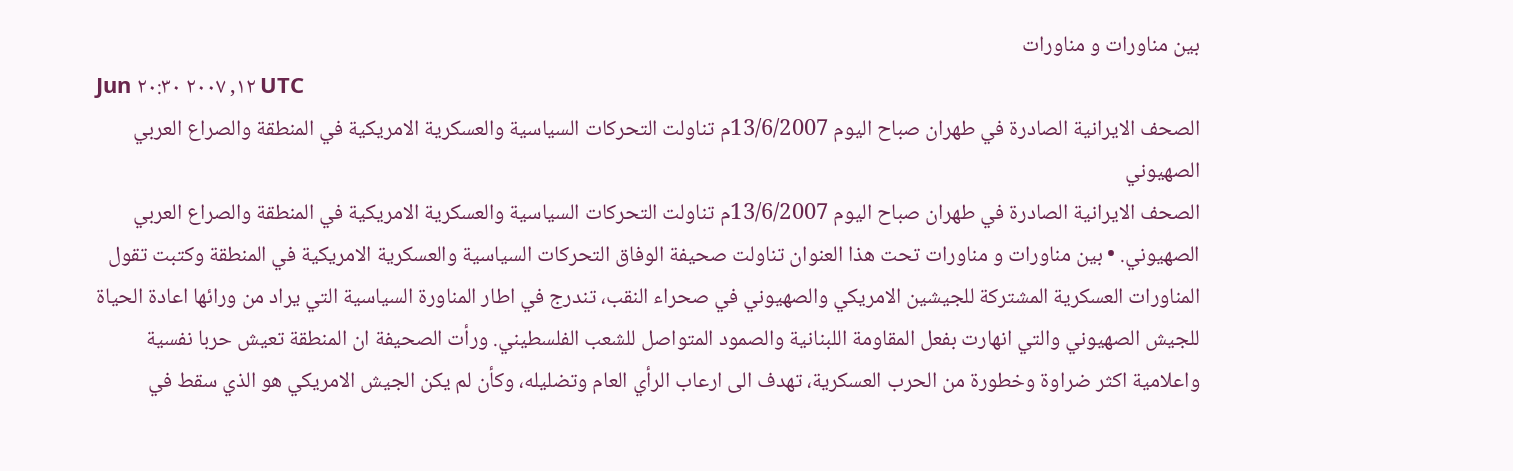بين مناورات و مناورات
Jun ١٢, ٢٠٠٧ ٢٠:٣٠ UTC
الصحف الايرانية الصادرة في طهران صباح اليوم 13/6/2007م تناولت التحرکات السياسية والعسكرية الامريکية في المنطقة والصراع العربي الصهيوني
الصحف الايرانية الصادرة في طهران صباح اليوم 13/6/2007م تناولت التحرکات السياسية والعسكرية الامريکية في المنطقة والصراع العربي الصهيوني. • بين مناورات و مناورات تحت هذا العنوان تناولت صحيفة الوفاق التحرکات السياسية والعسكرية الامريکية في المنطقة وکتبت تقول المناورات العسكرية المشتركة للجيشين الامريكي والصهيوني في صحراء النقب، تندرج في اطار المناورة السياسية التي يراد من ورائها اعادة الحياة للجيش الصهيوني والتي انهارت بفعل المقاومة اللبنانية والصمود المتواصل للشعب الفلسطيني. ورأت الصحيفة ان المنطقة تعيش حربا نفسية واعلامية اكثر ضراوة وخطورة من الحرب العسكرية، تهدف الى ارعاب الرأي العام وتضليله، وكأن لم يكن الجيش الامريكي هو الذي سقط في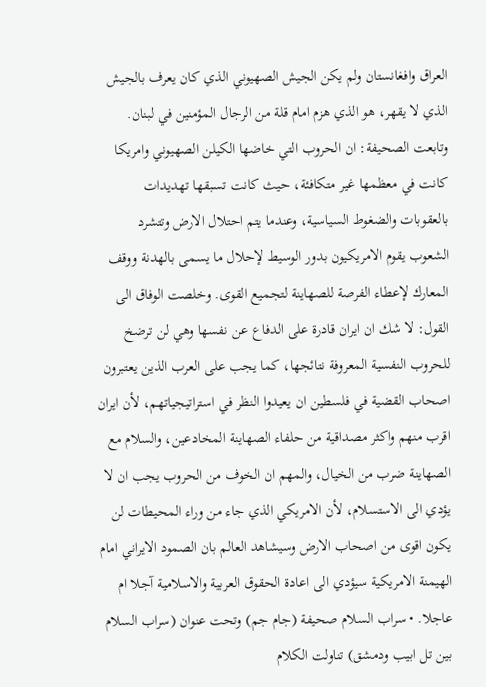العراق وافغانستان ولم يكن الجيش الصهيوني الذي كان يعرف بالجيش الذي لا يقهر، هو الذي هزم امام قلة من الرجال المؤمنين في لبنان. وتابعت الصحيفة: ان الحروب التي خاضها الكيلن الصهيوني وامريكا كانت في معظمها غير متكافئة، حيث كانت تسبقها تهديدات بالعقوبات والضغوط السياسية، وعندما يتم احتلال الارض وتتشرد الشعوب يقوم الامريكيون بدور الوسيط لإحلال ما يسمى بالهدنة ووقف المعارك لإعطاء الفرصة للصهاينة لتجميع القوى. وخلصت الوفاق الى القول: لا شك ان ايران قادرة على الدفاع عن نفسها وهي لن ترضخ للحروب النفسية المعروفة نتائجها، كما يجب على العرب الذين يعتبرون اصحاب القضية في فلسطين ان يعيدوا النظر في استراتيجياتهم، لأن ايران اقرب منهم واكثر مصداقية من حلفاء الصهاينة المخادعين، والسلام مع الصهاينة ضرب من الخيال، والمهم ان الخوف من الحروب يجب ان لا يؤدي الى الاستسلام، لأن الامريكي الذي جاء من وراء المحيطات لن يكون اقوى من اصحاب الارض وسيشاهد العالم بان الصمود الايراني امام الهيمنة الامريكية سيؤدي الى اعادة الحقوق العربية والاسلامية آجلا ام عاجلا. • سراب السلام صحيفة (جام جم) وتحت عنوان (سراب السلام بين تل ابيب ودمشق) تناولت الکلام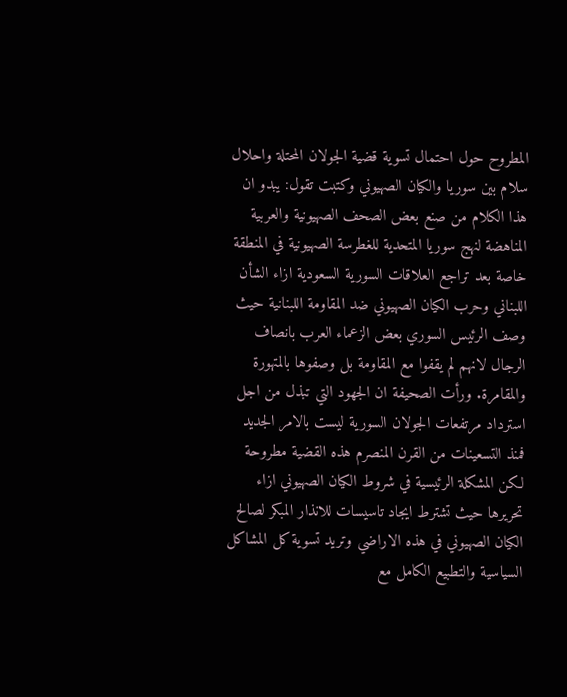المطروح حول احتمال تسوية قضية الجولان المحتلة واحلال سلام بين سوريا والكيان الصهيوني وکتبت تقول: يبدو ان هذا الکلام من صنع بعض الصحف الصهيونية والعربية المناهضة لنهج سوريا المتحدية للغطرسة الصهيونية في المنطقة خاصة بعد تراجع العلاقات السورية السعودية ازاء الشأن اللبناني وحرب الكيان الصهيوني ضد المقاومة اللبنانية حيث وصف الرئيس السوري بعض الزعماء العرب بانصاف الرجال لانهم لم يقفوا مع المقاومة بل وصفوها بالمتهورة والمقامرة. ورأت الصحيفة ان الجهود التي تبذل من اجل استرداد مرتفعات الجولان السورية ليست بالامر الجديد فمنذ التسعينات من القرن المنصرم هذه القضية مطروحة لکن المشکلة الرئيسية في شروط الكيان الصهيوني ازاء تحريرها حيث تشترط ايجاد تاسيسات للانذار المبکر لصالح الكيان الصهيوني في هذه الاراضي وتريد تسوية کل المشاکل السياسية والتطبيع الکامل مع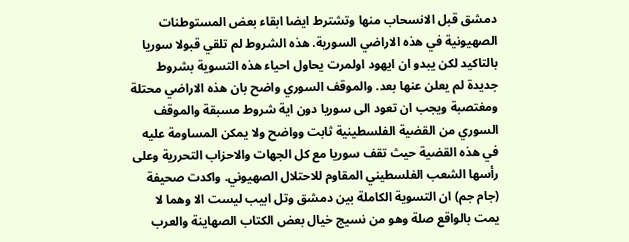دمشق قبل الانسحاب منها وتشترط ايضا ابقاء بعض المستوطنات الصهيونية في هذه الاراضي السورية. هذه الشروط لم تلقي قبولا سوريا بالتاکيد لکن يبدو ان ايهود اولمرت يحاول احياء هذه التسوية بشروط جديدة لم يعلن عنها بعد. والموقف السوري واضح بان هذه الاراضي محتلة ومغتصبة ويجب ان تعود الى سوريا دون اية شروط مسبقة والموقف السوري من القضية الفلسطينية ثابت وواضح ولا يمکن المساومة عليه في هذه القضية حيث تقف سوريا مع کل الجهات والاحزاب التحررية وعلى رأسها الشعب الفلسطيني المقاوم للاحتلال الصهيوني. واکدت صحيفة (جام جم) ان التسوية الکاملة بين دمشق وتل ابيب ليست الا وهما لا يمت بالواقع صلة وهو من نسيج خيال بعض الکتاب الصهاينة والعرب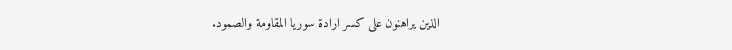الذين يراهنون على کسر ارادة سوريا المقاومة والصمود.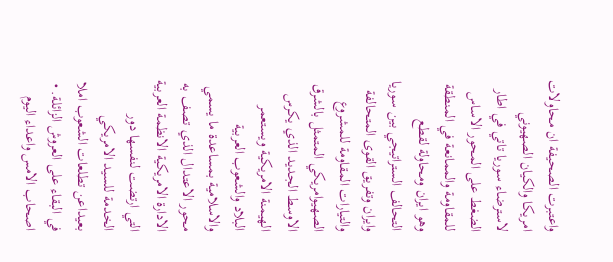واعتبرت الصحيفة ان محاولات امريکا والكيان الصهيوني لاسترضاء سوريا تاتي في اطار الضغط على المحور الاساس للمقاومة والممانعة في المنطقة وهو ايران ومحاولة لقطع التحالف الستراتيجي بين سوريا وايران وتفريق القوى المتحالفة والتيارات المقاومة للمشروع الصهيوامريکي المتمثل بالشرق الاوسط الجديد الذي يکرس الهيمنة الامريکية ويستعمر البلاد والشعوب العربية والاسلامية بمساعدة ما يسمي محور الاعتدال الذي تصف به الادارة الامريکية الانظمة العربية التي ارتضت لنفسها دور الخدمة للسيد الامريکي بعيداعن تطلعات الشعوب املا في البقاء على العروش الزائلة. • اصحاب الامس واعداء اليوم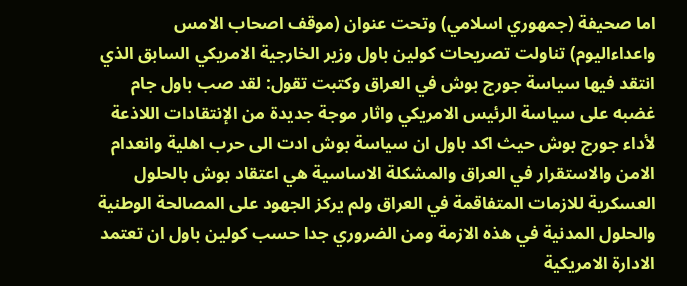اما صحيفة (جمهوري اسلامي) وتحت عنوان (موقف اصحاب الامس واعداءاليوم) تناولت تصريحات کولين باول وزير الخارجية الامريکي السابق الذي انتقد فيها سياسة جورج بوش في العراق وکتبت تقول: لقد صب باول جام غضبه على سياسة الرئيس الامريکي واثار موجة جديدة من الإنتقادات اللاذعة لأداء جورج بوش حيث اکد باول ان سياسة بوش ادت الى حرب اهلية وانعدام الامن والاستقرار في العراق والمشکلة الاساسية هي اعتقاد بوش بالحلول العسکرية للازمات المتفاقمة في العراق ولم يرکز الجهود على المصالحة الوطنية والحلول المدنية في هذه الازمة ومن الضروري جدا حسب کولين باول ان تعتمد الادارة الامريکية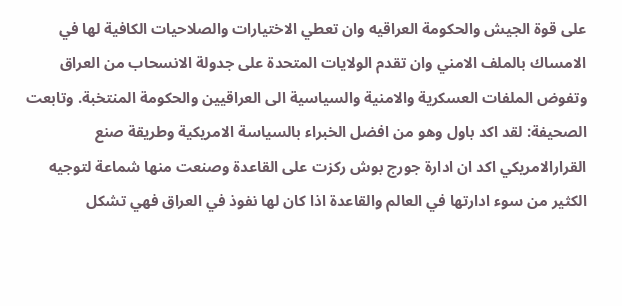على قوة الجيش والحکومة العراقيه وان تعطي الاختيارات والصلاحيات الکافية لها في الامساك بالملف الامني وان تقدم الولايات المتحدة على جدولة الانسحاب من العراق وتفوض الملفات العسکرية والامنية والسياسية الى العراقيين والحکومة المنتخبة. وتابعت الصحيفة: لقد اکد باول وهو من افضل الخبراء بالسياسة الامريکية وطريقة صنع القرارالامريکي اکد ان ادارة جورج بوش رکزت على القاعدة وصنعت منها شماعة لتوجيه الکثير من سوء ادارتها في العالم والقاعدة اذا کان لها نفوذ في العراق فهي تشکل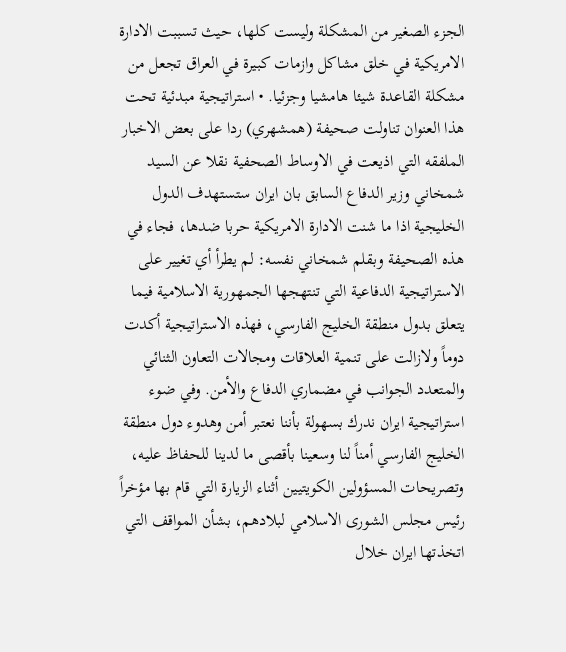الجزء الصغير من المشکلة وليست کلها، حيث تسببت الادارة الامريکية في خلق مشاکل وازمات کبيرة في العراق تجعل من مشکلة القاعدة شيئا هامشيا وجزئيا. • استراتيجية مبدئية تحت هذا العنوان تناولت صحيفة (همشهري) ردا على بعض الاخبار الملفقه التي اذيعت في الاوساط الصحفية نقلا عن السيد شمخاني وزير الدفاع السابق بان ايران ستستهدف الدول الخليجية اذا ما شنت الادارة الامريکية حربا ضدها، فجاء في هذه الصحيفة وبقلم شمخاني نفسه: لم يطرأ أي تغيير على الاستراتيجية الدفاعية التي تنتهجها الجمهورية الاسلامية فيما يتعلق بدول منطقة الخليج الفارسي، فهذه الاستراتيجية أكدت دوماً ولازالت على تنمية العلاقات ومجالات التعاون الثنائي والمتعدد الجوانب في مضماري الدفاع والأمن. وفي ضوء استراتيجية ايران ندرك بسهولة بأننا نعتبر أمن وهدوء دول منطقة الخليج الفارسي أمناً لنا وسعينا بأقصى ما لدينا للحفاظ عليه، وتصريحات المسؤولين الكويتيين أثناء الزيارة التي قام بها مؤخراً رئيس مجلس الشورى الاسلامي لبلادهم، بشأن المواقف التي اتخذتها ايران خلال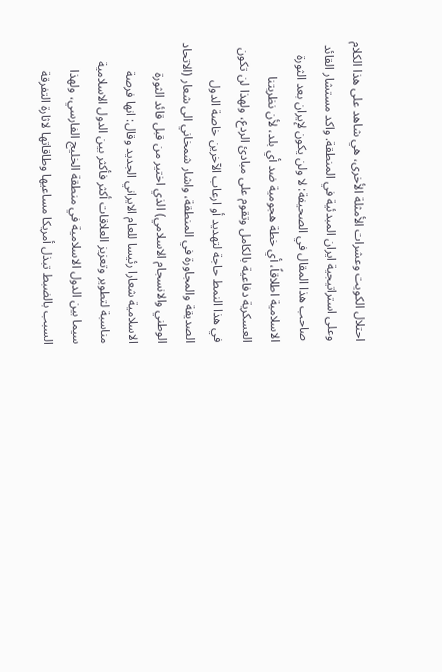احتلال الكويت وعشرات الأمثلة الأخرى، هي شاهد على هذا الكلام وعلى استراتيجية ايران المبدئية في المنطقة. واکد مستشار القائد صاحب هذا المقال في الصحيفة: لا ولن يكون لإيران بعد الثورة الاسلامية اطلاقاً، أي خطة هجومية ضد أي بلد، لأن نظريتنا العسكرية دفاعية بالكامل وتقوم على مبادئ الردع، ولهذا لن تكون في هذا النمط حاجة لتهديد أو ارعاب الآخرين خاصة الدول الصديقة والمجاورة في المنطقة، واشار شمخاني الى شعار (الاتحاد الوطني والانسجام الاسلامي) الذي اختير من قبل قائد الثورة الاسلامية شعارا رئيسا للعام الايراني الجديد وقال: انها فرصة مناسبة لتطوير وتعزيز العلاقات أكثر فأكثر بين الدول الاسلامية سيما بين الدول الاسلامية في منطقة الخليج الفارسي، ولهذا السبب بالضبط تبذل أمريكا مساعيها وطاقاتها لاثارة التفرقة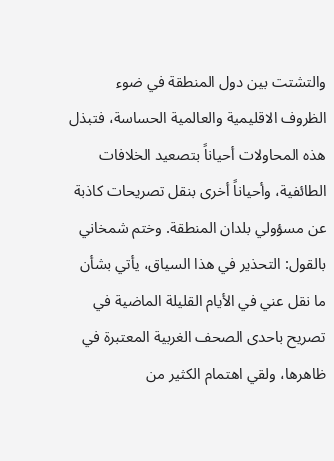والتشتت بين دول المنطقة في ضوء الظروف الاقليمية والعالمية الحساسة، فتبذل هذه المحاولات أحياناً بتصعيد الخلافات الطائفية، وأحياناً أخرى بنقل تصريحات كاذبة عن مسؤولي بلدان المنطقة. وختم شمخاني بالقول: التحذير في هذا السياق، يأتي بشأن ما نقل عني في الأيام القليلة الماضية في تصريح باحدى الصحف الغربية المعتبرة في ظاهرها، ولقي اهتمام الكثير من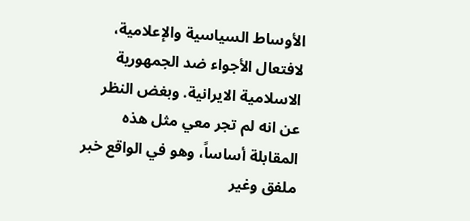الأوساط السياسية والإعلامية، لافتعال الأجواء ضد الجمهورية الاسلامية الايرانية. وبغض النظر عن انه لم تجر معي مثل هذه المقابلة أساساً، وهو في الواقع خبر ملفق وغير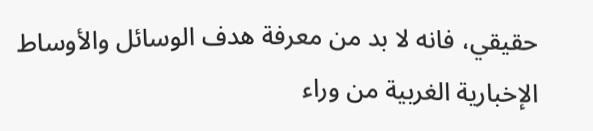حقيقي، فانه لا بد من معرفة هدف الوسائل والأوساط الإخبارية الغربية من وراء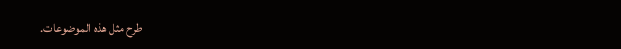طرح مثل هذه الموضوعات.